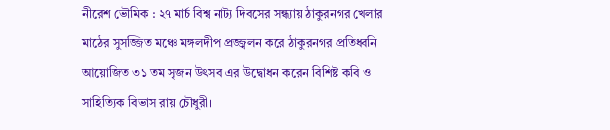নীরেশ ভৌমিক : ২৭ মার্চ বিশ্ব নাট্য দিবসের সন্ধ্যায় ঠাকুরনগর খেলার মাঠের সুসজ্জিত মঞ্চে মঙ্গলদীপ প্রজ্জ্বলন করে ঠাকুরনগর প্রতিধ্বনি আয়োজিত ৩১ তম সৃজন উৎসব এর উদ্বোধন করেন বিশিষ্ট কবি ও সাহিত্যিক বিভাস রায় চৌধুরী।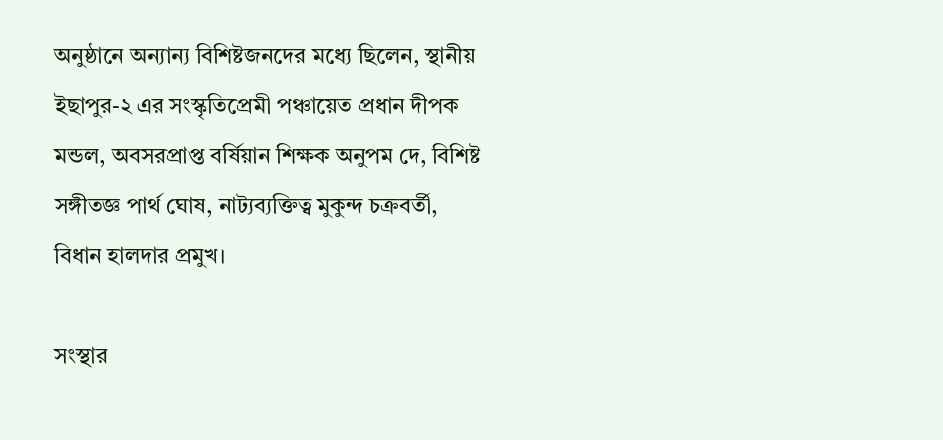অনুষ্ঠানে অন্যান্য বিশিষ্টজনদের মধ্যে ছিলেন, স্থানীয় ইছাপুর-২ এর সংস্কৃতিপ্রেমী পঞ্চায়েত প্রধান দীপক মন্ডল, অবসরপ্রাপ্ত বর্ষিয়ান শিক্ষক অনুপম দে, বিশিষ্ট সঙ্গীতজ্ঞ পার্থ ঘোষ, নাট্যব্যক্তিত্ব মুকুন্দ চক্রবর্তী, বিধান হালদার প্রমুখ।

সংস্থার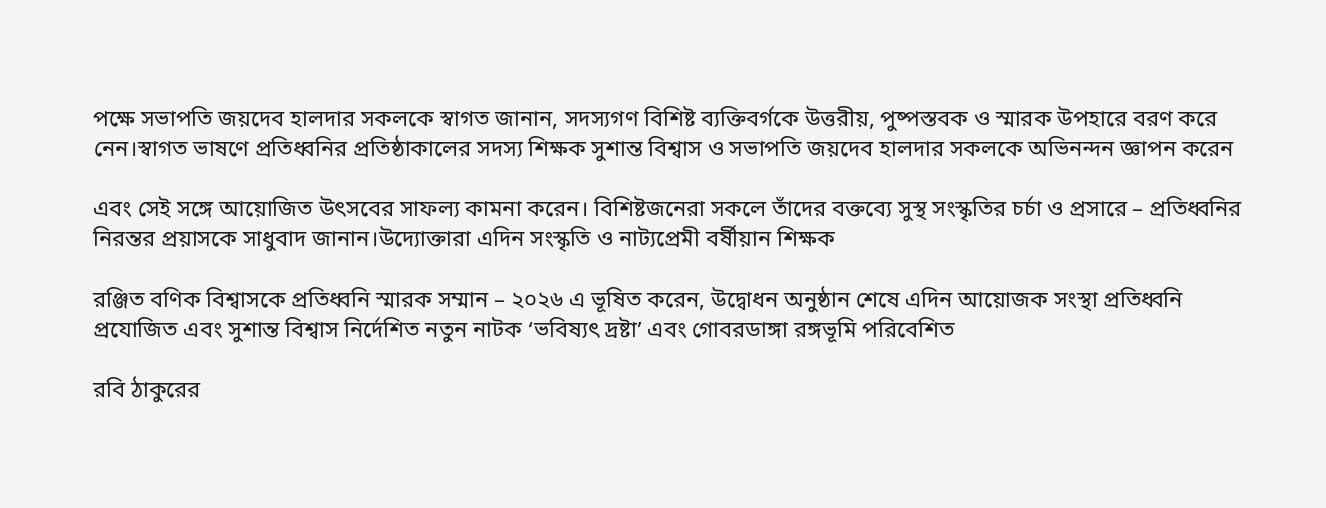পক্ষে সভাপতি জয়দেব হালদার সকলকে স্বাগত জানান, সদস্যগণ বিশিষ্ট ব্যক্তিবর্গকে উত্তরীয়, পুষ্পস্তবক ও স্মারক উপহারে বরণ করে নেন।স্বাগত ভাষণে প্রতিধ্বনির প্রতিষ্ঠাকালের সদস্য শিক্ষক সুশান্ত বিশ্বাস ও সভাপতি জয়দেব হালদার সকলকে অভিনন্দন জ্ঞাপন করেন

এবং সেই সঙ্গে আয়োজিত উৎসবের সাফল্য কামনা করেন। বিশিষ্টজনেরা সকলে তাঁদের বক্তব্যে সুস্থ সংস্কৃতির চর্চা ও প্রসারে – প্রতিধ্বনির নিরন্তর প্রয়াসকে সাধুবাদ জানান।উদ্যোক্তারা এদিন সংস্কৃতি ও নাট্যপ্রেমী বর্ষীয়ান শিক্ষক

রঞ্জিত বণিক বিশ্বাসকে প্রতিধ্বনি স্মারক সম্মান – ২০২৬ এ ভূষিত করেন, উদ্বোধন অনুষ্ঠান শেষে এদিন আয়োজক সংস্থা প্রতিধ্বনি প্রযোজিত এবং সুশান্ত বিশ্বাস নির্দেশিত নতুন নাটক ‘ভবিষ্যৎ দ্রষ্টা’ এবং গোবরডাঙ্গা রঙ্গভূমি পরিবেশিত

রবি ঠাকুরের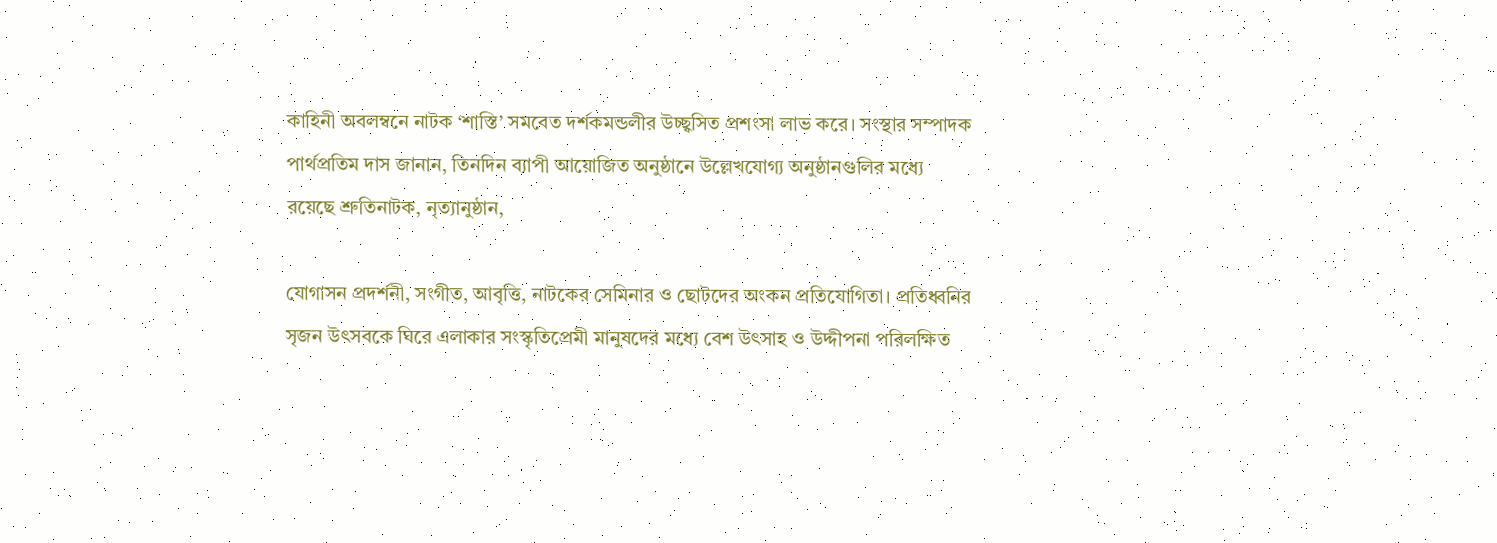কাহিনী অবলম্বনে নাটক ‘শাস্তি’ সমবেত দর্শকমন্ডলীর উচ্ছ্বসিত প্রশংসা লাভ করে। সংস্থার সম্পাদক পার্থপ্রতিম দাস জানান, তিনদিন ব্যাপী আয়োজিত অনুষ্ঠানে উল্লেখযোগ্য অনুষ্ঠানগুলির মধ্যে রয়েছে শ্রুতিনাটক, নৃত্যানুষ্ঠান,

যোগাসন প্রদর্শনী, সংগীত, আবৃত্তি, নাটকের সেমিনার ও ছোটদের অংকন প্রতিযোগিতা। প্রতিধ্বনির সৃজন উৎসবকে ঘিরে এলাকার সংস্কৃতিপ্রেমী মানুষদের মধ্যে বেশ উৎসাহ ও উদ্দীপনা পরিলক্ষিত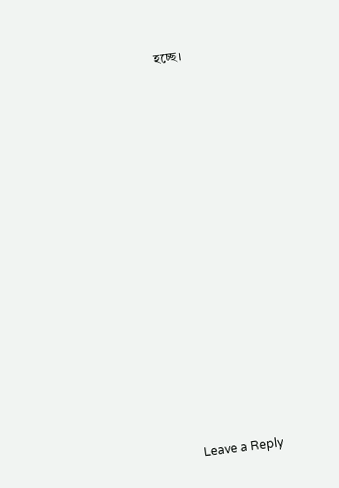হচ্ছে।



















Leave a Reply